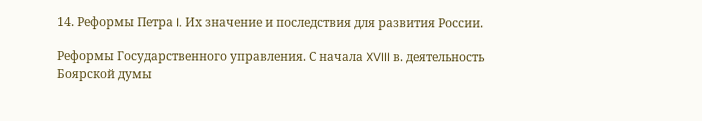14. Реформы Петра I. Их значение и последствия для развития России.

Реформы Государственного управления. С начала XVIII в. деятельность Боярской думы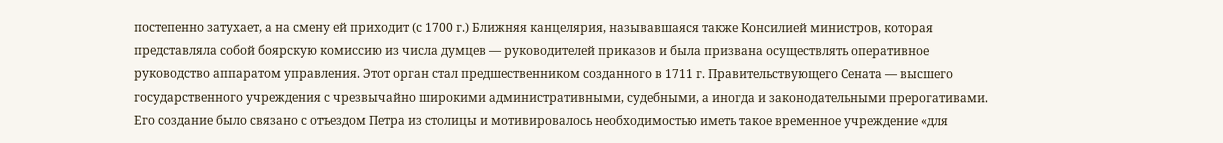постепенно затухает, а на смену ей приходит (с 1700 г.) Ближняя канцелярия, называвшаяся также Консилией министров, которая представляла собой боярскую комиссию из числа думцев — руководителей приказов и была призвана осуществлять оперативное руководство аппаратом управления. Этот орган стал предшественником созданного в 1711 г. Правительствующего Сената — высшего государственного учреждения с чрезвычайно широкими административными, судебными, а иногда и законодательными прерогативами. Его создание было связано с отъездом Петра из столицы и мотивировалось необходимостью иметь такое временное учреждение «для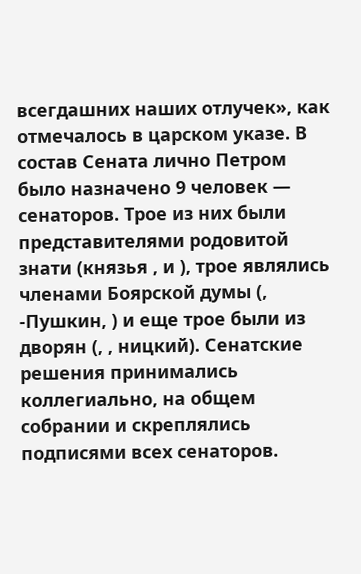всегдашних наших отлучек», как отмечалось в царском указе. В состав Сената лично Петром было назначено 9 человек — сенаторов. Трое из них были представителями родовитой знати (князья , и ), трое являлись членами Боярской думы (, -Пушкин, ) и еще трое были из дворян (, , ницкий). Сенатские решения принимались коллегиально, на общем собрании и скреплялись подписями всех сенаторов.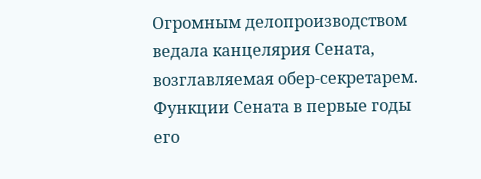Огромным делопроизводством ведала канцелярия Сената, возглавляемая обер-секретарем. Функции Сената в первые годы его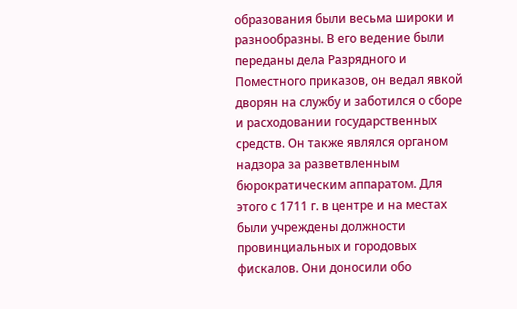образования были весьма широки и разнообразны. В его ведение были переданы дела Разрядного и Поместного приказов, он ведал явкой дворян на службу и заботился о сборе и расходовании государственных средств. Он также являлся органом надзора за разветвленным бюрократическим аппаратом. Для этого с 1711 г. в центре и на местах были учреждены должности провинциальных и городовых фискалов. Они доносили обо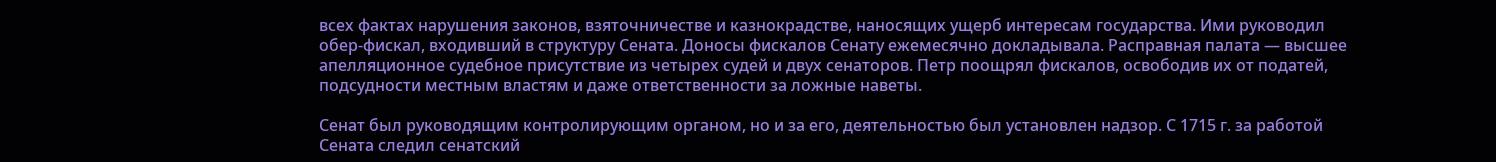всех фактах нарушения законов, взяточничестве и казнокрадстве, наносящих ущерб интересам государства. Ими руководил обер-фискал, входивший в структуру Сената. Доносы фискалов Сенату ежемесячно докладывала. Расправная палата — высшее апелляционное судебное присутствие из четырех судей и двух сенаторов. Петр поощрял фискалов, освободив их от податей, подсудности местным властям и даже ответственности за ложные наветы.

Сенат был руководящим контролирующим органом, но и за его, деятельностью был установлен надзор. С 1715 г. за работой Сената следил сенатский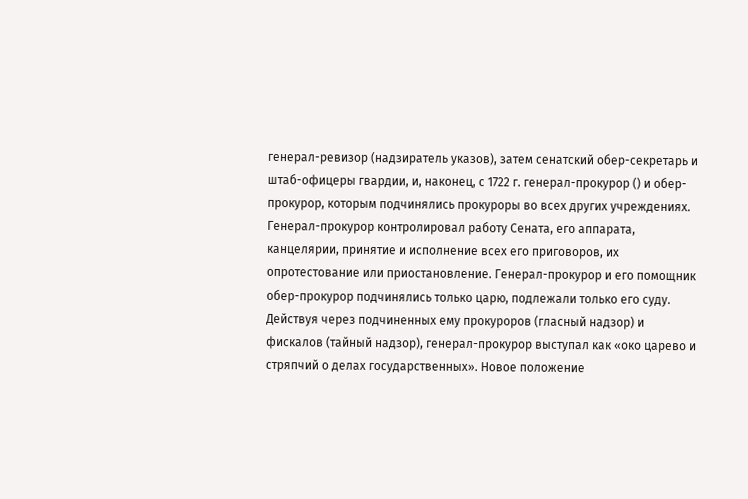генерал-ревизор (надзиратель указов), затем сенатский обер-секретарь и штаб-офицеры гвардии, и, наконец, с 1722 г. генерал-прокурор () и обер-прокурор, которым подчинялись прокуроры во всех других учреждениях. Генерал-прокурор контролировал работу Сената, его аппарата, канцелярии, принятие и исполнение всех его приговоров, их опротестование или приостановление. Генерал-прокурор и его помощник обер-прокурор подчинялись только царю, подлежали только его суду. Действуя через подчиненных ему прокуроров (гласный надзор) и фискалов (тайный надзор), генерал-прокурор выступал как «око царево и стряпчий о делах государственных». Новое положение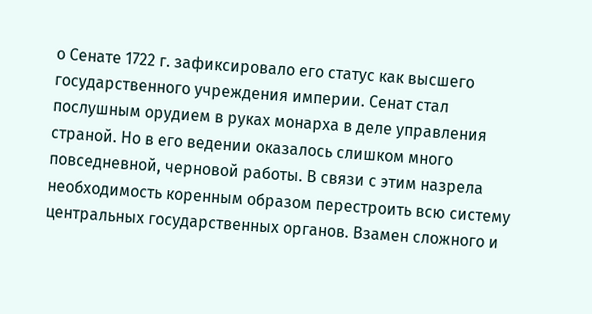о Сенате 1722 г. зафиксировало его статус как высшего государственного учреждения империи. Сенат стал послушным орудием в руках монарха в деле управления страной. Но в его ведении оказалось слишком много повседневной, черновой работы. В связи с этим назрела необходимость коренным образом перестроить всю систему центральных государственных органов. Взамен сложного и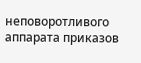неповоротливого аппарата приказов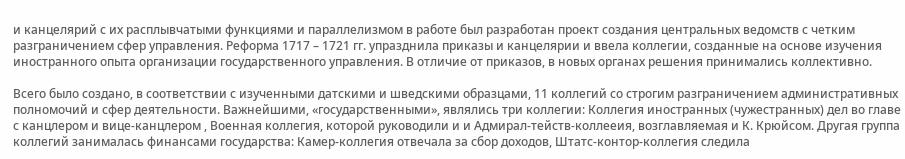и канцелярий с их расплывчатыми функциями и параллелизмом в работе был разработан проект создания центральных ведомств с четким разграничением сфер управления. Реформа 1717 – 1721 гг. упразднила приказы и канцелярии и ввела коллегии, созданные на основе изучения иностранного опыта организации государственного управления. В отличие от приказов, в новых органах решения принимались коллективно.

Всего было создано, в соответствии с изученными датскими и шведскими образцами, 11 коллегий со строгим разграничением административных полномочий и сфер деятельности. Важнейшими, «государственными», являлись три коллегии: Коллегия иностранных (чужестранных) дел во главе с канцлером и вице-канцлером , Военная коллегия, которой руководили и и Адмирал-тейств-коллееия, возглавляемая и К. Крюйсом. Другая группа коллегий занималась финансами государства: Камер-коллегия отвечала за сбор доходов, Штатс-контор-коллегия следила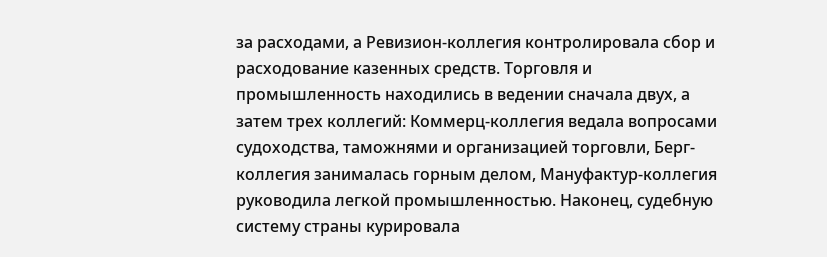за расходами, а Ревизион-коллегия контролировала сбор и расходование казенных средств. Торговля и промышленность находились в ведении сначала двух, а затем трех коллегий: Коммерц-коллегия ведала вопросами судоходства, таможнями и организацией торговли, Берг-коллегия занималась горным делом, Мануфактур-коллегия руководила легкой промышленностью. Наконец, судебную систему страны курировала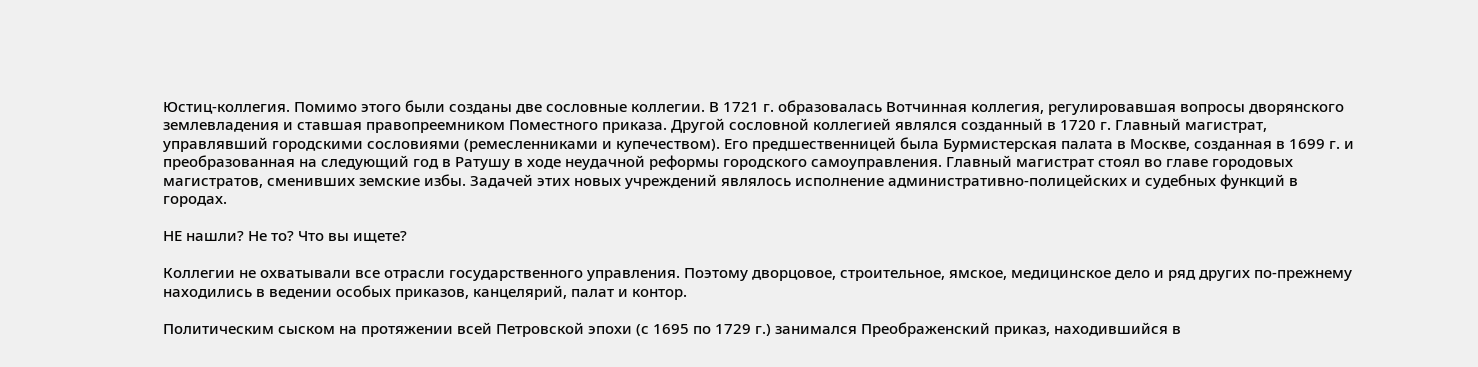Юстиц-коллегия. Помимо этого были созданы две сословные коллегии. В 1721 г. образовалась Вотчинная коллегия, регулировавшая вопросы дворянского землевладения и ставшая правопреемником Поместного приказа. Другой сословной коллегией являлся созданный в 1720 г. Главный магистрат, управлявший городскими сословиями (ремесленниками и купечеством). Его предшественницей была Бурмистерская палата в Москве, созданная в 1699 г. и преобразованная на следующий год в Ратушу в ходе неудачной реформы городского самоуправления. Главный магистрат стоял во главе городовых магистратов, сменивших земские избы. Задачей этих новых учреждений являлось исполнение административно-полицейских и судебных функций в городах.

НЕ нашли? Не то? Что вы ищете?

Коллегии не охватывали все отрасли государственного управления. Поэтому дворцовое, строительное, ямское, медицинское дело и ряд других по-прежнему находились в ведении особых приказов, канцелярий, палат и контор.

Политическим сыском на протяжении всей Петровской эпохи (с 1695 по 1729 г.) занимался Преображенский приказ, находившийся в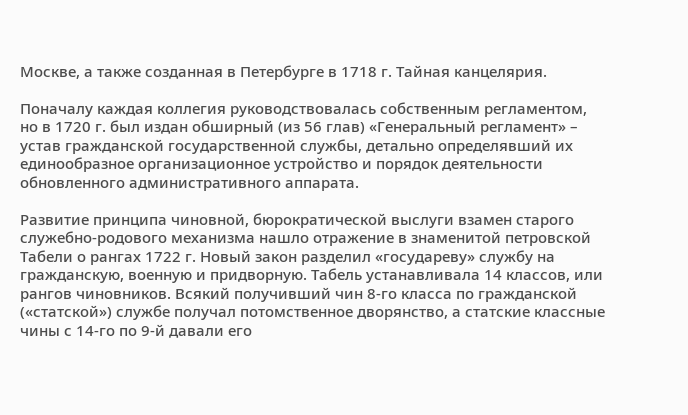Москве, а также созданная в Петербурге в 1718 г. Тайная канцелярия.

Поначалу каждая коллегия руководствовалась собственным регламентом, но в 1720 г. был издан обширный (из 56 глав) «Генеральный регламент» – устав гражданской государственной службы, детально определявший их единообразное организационное устройство и порядок деятельности обновленного административного аппарата.

Развитие принципа чиновной, бюрократической выслуги взамен старого служебно-родового механизма нашло отражение в знаменитой петровской Табели о рангах 1722 г. Новый закон разделил «государеву» службу на гражданскую, военную и придворную. Табель устанавливала 14 классов, или рангов чиновников. Всякий получивший чин 8-го класса по гражданской («статской») службе получал потомственное дворянство, а статские классные чины с 14-го по 9-й давали его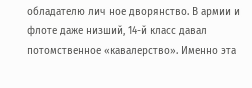обладателю лич ное дворянство. В армии и флоте даже низший, 14-й класс давал потомственное «кавалерство». Именно эта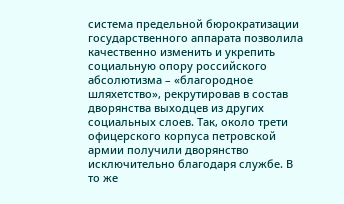система предельной бюрократизации государственного аппарата позволила качественно изменить и укрепить социальную опору российского абсолютизма – «благородное шляхетство», рекрутировав в состав дворянства выходцев из других социальных слоев. Так, около трети офицерского корпуса петровской армии получили дворянство исключительно благодаря службе. В то же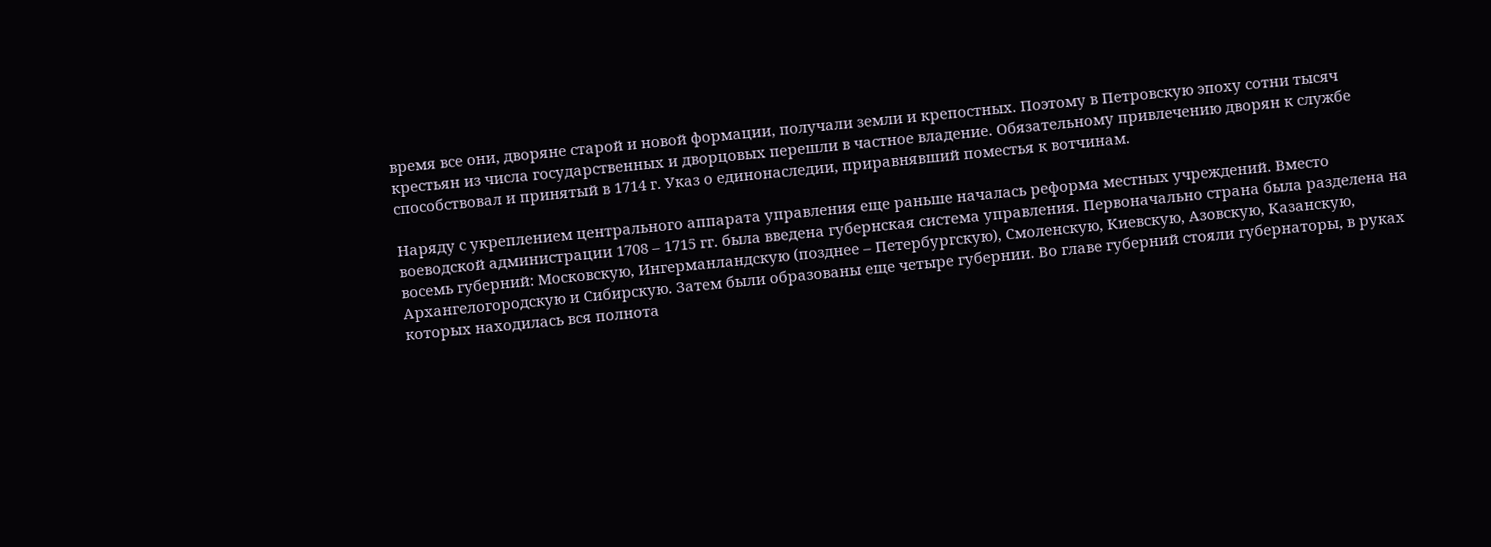время все они, дворяне старой и новой формации, получали земли и крепостных. Поэтому в Петровскую эпоху сотни тысяч крестьян из числа государственных и дворцовых перешли в частное владение. Обязательному привлечению дворян к службе способствовал и принятый в 1714 г. Указ о единонаследии, приравнявший поместья к вотчинам.

Наряду с укреплением центрального аппарата управления еще раньше началась реформа местных учреждений. Вместо воеводской администрации 1708 – 1715 гг. была введена губернская система управления. Первоначально страна была разделена на восемь губерний: Московскую, Ингерманландскую (позднее – Петербургскую), Смоленскую, Киевскую, Азовскую, Казанскую, Архангелогородскую и Сибирскую. Затем были образованы еще четыре губернии. Во главе губерний стояли губернаторы, в руках которых находилась вся полнота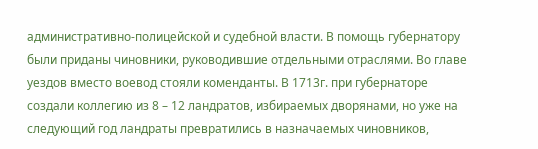административно-полицейской и судебной власти. В помощь губернатору были приданы чиновники, руководившие отдельными отраслями. Во главе уездов вместо воевод стояли коменданты. В 1713г. при губернаторе создали коллегию из 8 – 12 ландратов, избираемых дворянами, но уже на следующий год ландраты превратились в назначаемых чиновников,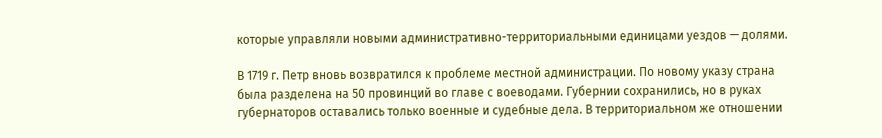которые управляли новыми административно-территориальными единицами уездов — долями.

В 1719 г. Петр вновь возвратился к проблеме местной администрации. По новому указу страна была разделена на 50 провинций во главе с воеводами. Губернии сохранились, но в руках губернаторов оставались только военные и судебные дела. В территориальном же отношении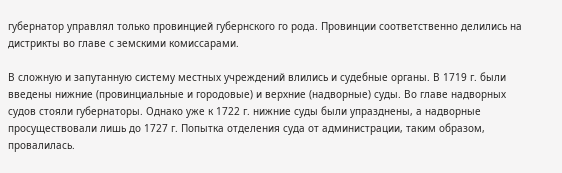губернатор управлял только провинцией губернского го рода. Провинции соответственно делились на дистрикты во главе с земскими комиссарами.

В сложную и запутанную систему местных учреждений влились и судебные органы. В 1719 г. были введены нижние (провинциальные и городовые) и верхние (надворные) суды. Во главе надворных судов стояли губернаторы. Однако уже к 1722 г. нижние суды были упразднены, а надворные просуществовали лишь до 1727 г. Попытка отделения суда от администрации, таким образом, провалилась.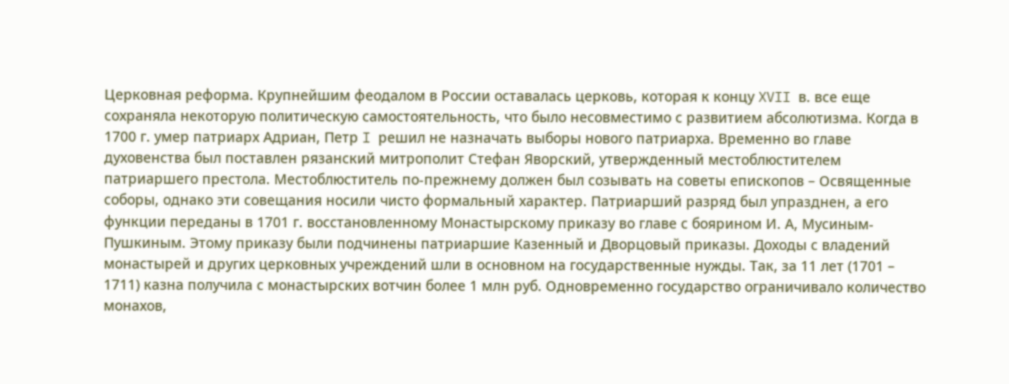Церковная реформа. Крупнейшим феодалом в России оставалась церковь, которая к концу XVII в. все еще сохраняла некоторую политическую самостоятельность, что было несовместимо с развитием абсолютизма. Когда в 1700 г. умер патриарх Адриан, Петр I решил не назначать выборы нового патриарха. Временно во главе духовенства был поставлен рязанский митрополит Стефан Яворский, утвержденный местоблюстителем патриаршего престола. Местоблюститель по-прежнему должен был созывать на советы епископов – Освященные соборы, однако эти совещания носили чисто формальный характер. Патриарший разряд был упразднен, а его функции переданы в 1701 г. восстановленному Монастырскому приказу во главе с боярином И. А, Мусиным-Пушкиным. Этому приказу были подчинены патриаршие Казенный и Дворцовый приказы. Доходы с владений монастырей и других церковных учреждений шли в основном на государственные нужды. Так, за 11 лет (1701 – 1711) казна получила с монастырских вотчин более 1 млн руб. Одновременно государство ограничивало количество монахов,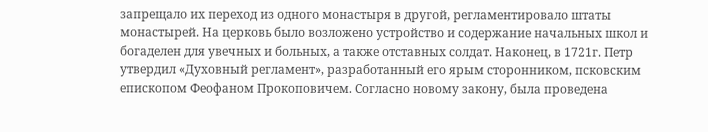запрещало их переход из одного монастыря в другой, регламентировало штаты монастырей. На церковь было возложено устройство и содержание начальных школ и богаделен для увечных и больных, а также отставных солдат. Наконец, в 1721г. Петр утвердил «Духовный регламент», разработанный его ярым сторонником, псковским епископом Феофаном Прокоповичем. Согласно новому закону, была проведена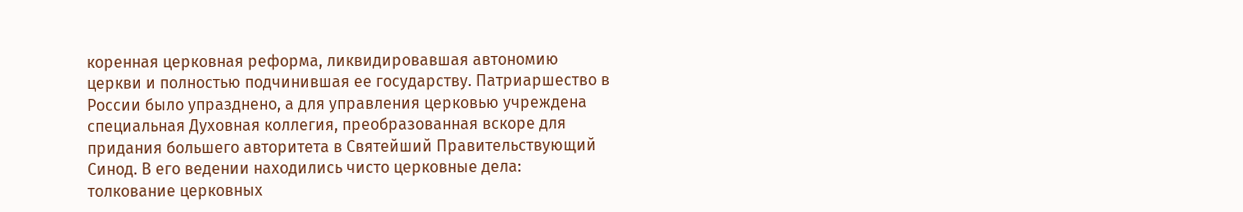коренная церковная реформа, ликвидировавшая автономию церкви и полностью подчинившая ее государству. Патриаршество в России было упразднено, а для управления церковью учреждена специальная Духовная коллегия, преобразованная вскоре для придания большего авторитета в Святейший Правительствующий Синод. В его ведении находились чисто церковные дела: толкование церковных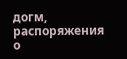догм, распоряжения о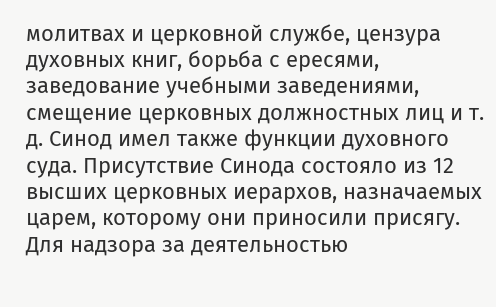молитвах и церковной службе, цензура духовных книг, борьба с ересями, заведование учебными заведениями, смещение церковных должностных лиц и т. д. Синод имел также функции духовного суда. Присутствие Синода состояло из 12 высших церковных иерархов, назначаемых царем, которому они приносили присягу. Для надзора за деятельностью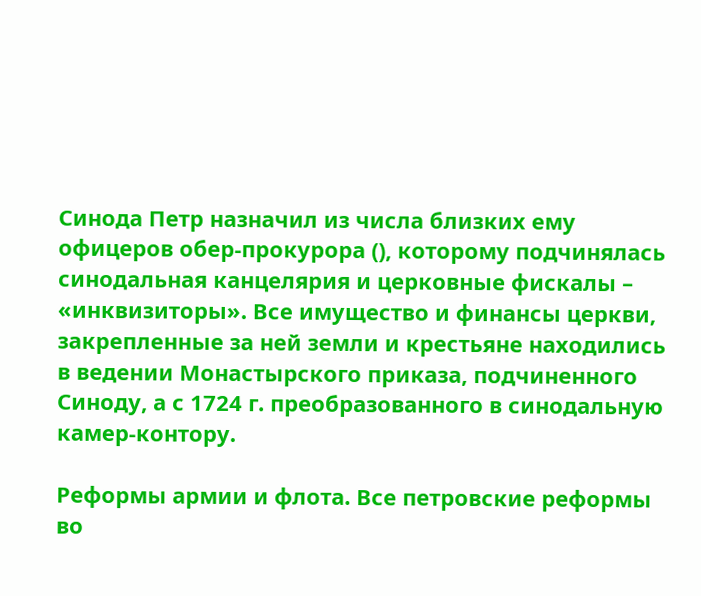Синода Петр назначил из числа близких ему офицеров обер-прокурора (), которому подчинялась синодальная канцелярия и церковные фискалы – «инквизиторы». Все имущество и финансы церкви, закрепленные за ней земли и крестьяне находились в ведении Монастырского приказа, подчиненного Синоду, а с 1724 г. преобразованного в синодальную камер-контору.

Реформы армии и флота. Все петровские реформы во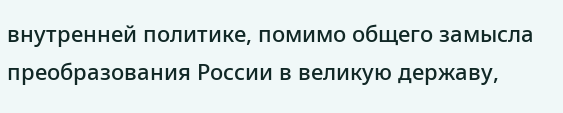внутренней политике, помимо общего замысла преобразования России в великую державу,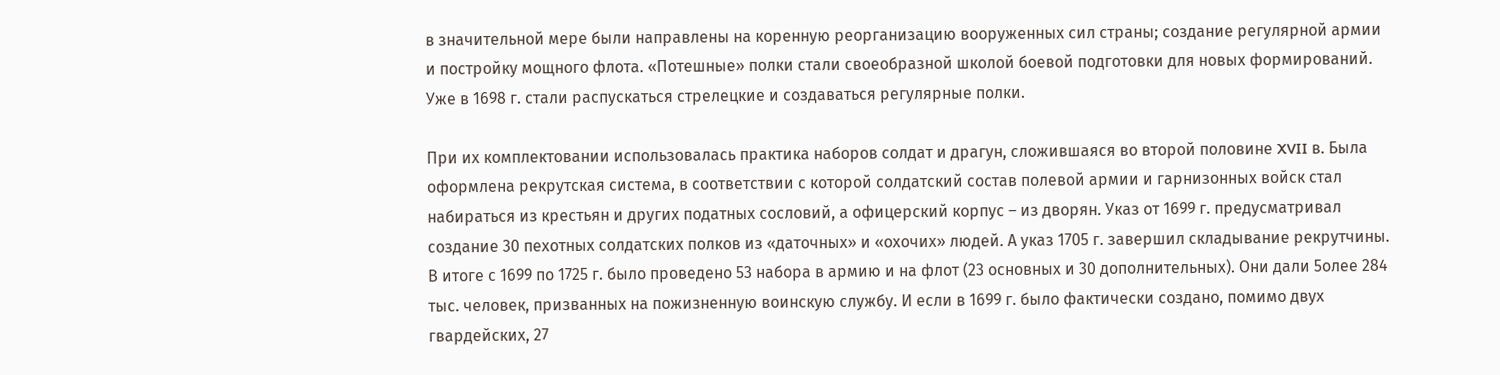в значительной мере были направлены на коренную реорганизацию вооруженных сил страны; создание регулярной армии и постройку мощного флота. «Потешные» полки стали своеобразной школой боевой подготовки для новых формирований. Уже в 1698 г. стали распускаться стрелецкие и создаваться регулярные полки.

При их комплектовании использовалась практика наборов солдат и драгун, сложившаяся во второй половине XVII в. Была оформлена рекрутская система, в соответствии с которой солдатский состав полевой армии и гарнизонных войск стал набираться из крестьян и других податных сословий, а офицерский корпус – из дворян. Указ от 1699 г. предусматривал создание 30 пехотных солдатских полков из «даточных» и «охочих» людей. А указ 1705 г. завершил складывание рекрутчины. В итоге с 1699 по 1725 г. было проведено 53 набора в армию и на флот (23 основных и 30 дополнительных). Они дали 5олее 284 тыс. человек, призванных на пожизненную воинскую службу. И если в 1699 г. было фактически создано, помимо двух гвардейских, 27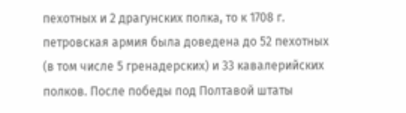пехотных и 2 драгунских полка, то к 1708 г. петровская армия была доведена до 52 пехотных (в том числе 5 гренадерских) и 33 кавалерийских полков. После победы под Полтавой штаты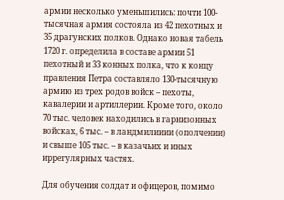армии несколько уменьшились: почти 100-тысячная армия состояла из 42 пехотных и 35 драгунских полков. Однако новая табель 1720 г. определила в составе армии 51 пехотный и 33 конных полка, что к концу правления Петра составляло 130-тысячную армию из трех родов войск – пехоты, кавалерии и артиллерии. Кроме того, около 70 тыс. человек находились в гарнизонных войсках, 6 тыс. – в ландмилииии (ополчении) и свыше 105 тыс. – в казачьих и иных иррегулярных частях.

Для обучения солдат и офицеров, помимо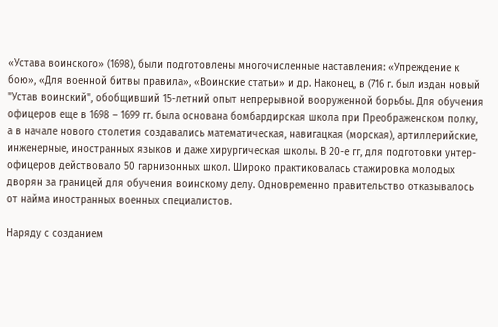«Устава воинского» (1698), были подготовлены многочисленные наставления: «Упреждение к бою», «Для военной битвы правила», «Воинские статьи» и др. Наконец, в (716 г. был издан новый "Устав воинский", обобщивший 15-летний опыт непрерывной вооруженной борьбы. Для обучения офицеров еще в 1698 – 1699 гг. была основана бомбардирская школа при Преображенском полку, а в начале нового столетия создавались математическая, навигацкая (морская), артиллерийские, инженерные, иностранных языков и даже хирургическая школы. В 20-е гг, для подготовки унтер-офицеров действовало 50 гарнизонных школ. Широко практиковалась стажировка молодых дворян за границей для обучения воинскому делу. Одновременно правительство отказывалось от найма иностранных военных специалистов.

Наряду с созданием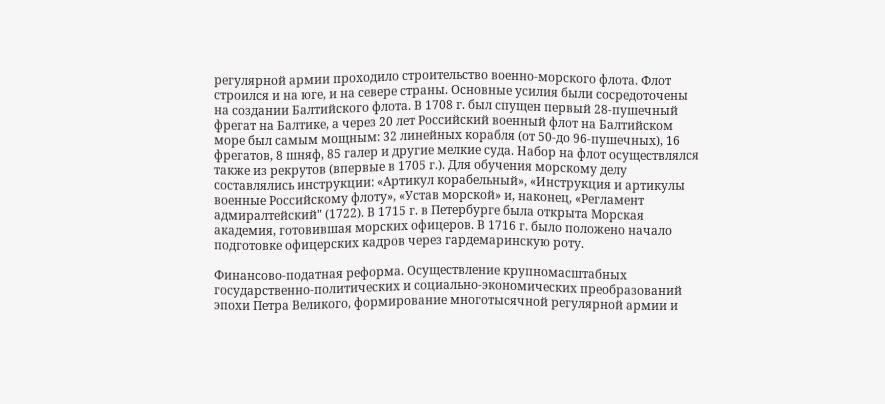регулярной армии проходило строительство военно-морского флота. Флот строился и на юге, и на севере страны. Основные усилия были сосредоточены на создании Балтийского флота. В 1708 г. был спущен первый 28-пушечный фрегат на Балтике, а через 20 лет Российский военный флот на Балтийском море был самым мощным: 32 линейных корабля (от 50-до 96-пушечных), 16 фрегатов, 8 шняф, 85 галер и другие мелкие суда. Набор на флот осуществлялся также из рекрутов (впервые в 1705 г.). Для обучения морскому делу составлялись инструкции: «Артикул корабельный», «Инструкция и артикулы военные Российскому флоту», «Устав морской» и, наконец, «Регламент адмиралтейский" (1722). В 1715 г. в Петербурге была открыта Морская академия, готовившая морских офицеров. В 1716 г. было положено начало подготовке офицерских кадров через гардемаринскую роту.

Финансово-податная реформа. Осуществление крупномасштабных государственно-политических и социально-экономических преобразований эпохи Петра Великого, формирование многотысячной регулярной армии и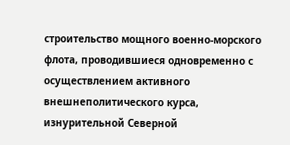строительство мощного военно-морского флота, проводившиеся одновременно с осуществлением активного внешнеполитического курса, изнурительной Северной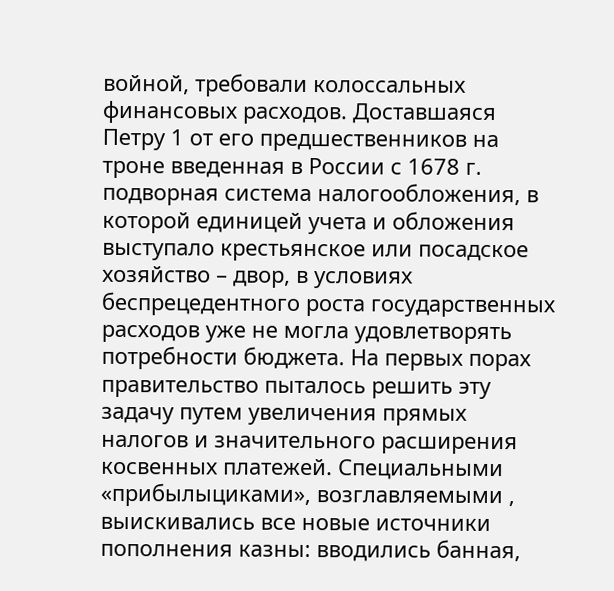войной, требовали колоссальных финансовых расходов. Доставшаяся Петру 1 от его предшественников на троне введенная в России с 1678 г. подворная система налогообложения, в которой единицей учета и обложения выступало крестьянское или посадское хозяйство – двор, в условиях беспрецедентного роста государственных расходов уже не могла удовлетворять потребности бюджета. На первых порах правительство пыталось решить эту задачу путем увеличения прямых налогов и значительного расширения косвенных платежей. Специальными «прибылыциками», возглавляемыми , выискивались все новые источники пополнения казны: вводились банная,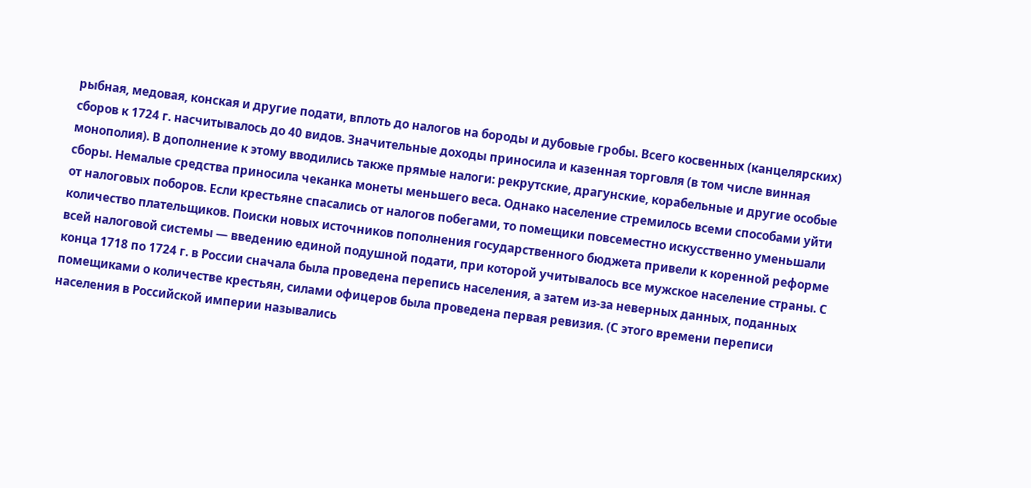рыбная, медовая, конская и другие подати, вплоть до налогов на бороды и дубовые гробы. Всего косвенных (канцелярских) сборов к 1724 г. насчитывалось до 40 видов. Значительные доходы приносила и казенная торговля (в том числе винная монополия). В дополнение к этому вводились также прямые налоги: рекрутские, драгунские, корабельные и другие особые сборы. Немалые средства приносила чеканка монеты меньшего веса. Однако население стремилось всеми способами уйти от налоговых поборов. Если крестьяне спасались от налогов побегами, то помещики повсеместно искусственно уменьшали количество плательщиков. Поиски новых источников пополнения государственного бюджета привели к коренной реформе всей налоговой системы — введению единой подушной подати, при которой учитывалось все мужское население страны. С конца 1718 по 1724 г. в России сначала была проведена перепись населения, а затем из-за неверных данных, поданных помещиками о количестве крестьян, силами офицеров была проведена первая ревизия. (С этого времени переписи населения в Российской империи назывались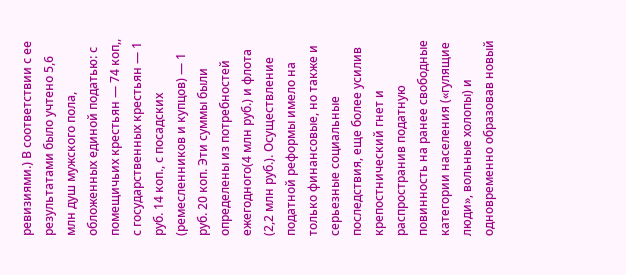ревизиями.) В соответствии с ее результатами было учтено 5,6 млн душ мужского пола, обложенных единой податью: с помещичьих крестьян — 74 коп,, с государственных крестьян — 1 руб. 14 коп., с посадских (ремесленников и купцов) — 1 руб. 20 коп. Эти суммы были определены из потребностей ежегодного(4 млн руб.) и флота (2,2 млн руб.). Осуществление податной реформы имело на только финансовые, но также и серьезные социальные последствия, еще более усилив крепостнический гнет и распространив податную повинность на ранее свободные категории населения («гулящие люди», вольные холопы) и одновременно образовав новый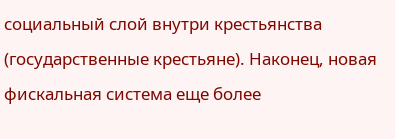социальный слой внутри крестьянства (государственные крестьяне). Наконец, новая фискальная система еще более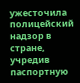ужесточила полицейский надзор в стране, учредив паспортную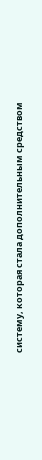систему, которая стала дополнительным средством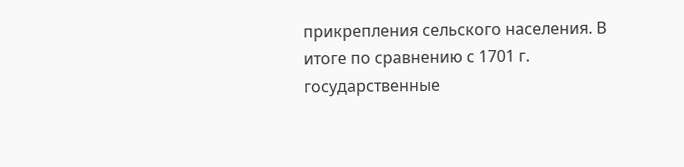прикрепления сельского населения. В итоге по сравнению с 1701 г. государственные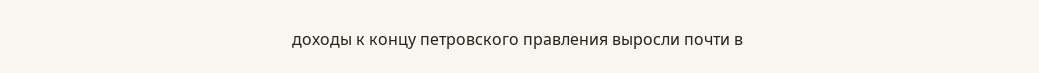доходы к концу петровского правления выросли почти в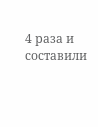4 раза и составили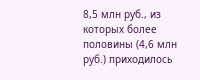8,5 млн руб., из которых более половины (4,6 млн руб.) приходилось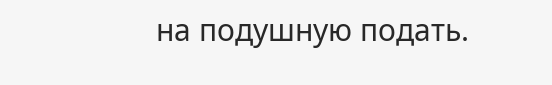на подушную подать.